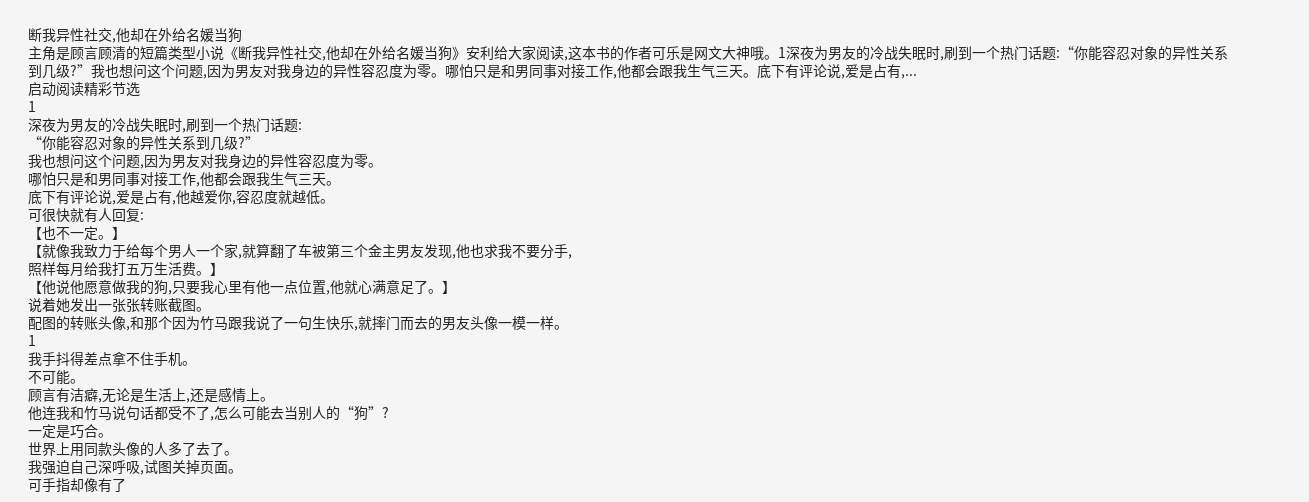断我异性社交,他却在外给名媛当狗
主角是顾言顾清的短篇类型小说《断我异性社交,他却在外给名媛当狗》安利给大家阅读,这本书的作者可乐是网文大神哦。1深夜为男友的冷战失眠时,刷到一个热门话题:“你能容忍对象的异性关系到几级?”我也想问这个问题,因为男友对我身边的异性容忍度为零。哪怕只是和男同事对接工作,他都会跟我生气三天。底下有评论说,爱是占有,...
启动阅读精彩节选
1
深夜为男友的冷战失眠时,刷到一个热门话题:
“你能容忍对象的异性关系到几级?”
我也想问这个问题,因为男友对我身边的异性容忍度为零。
哪怕只是和男同事对接工作,他都会跟我生气三天。
底下有评论说,爱是占有,他越爱你,容忍度就越低。
可很快就有人回复:
【也不一定。】
【就像我致力于给每个男人一个家,就算翻了车被第三个金主男友发现,他也求我不要分手,
照样每月给我打五万生活费。】
【他说他愿意做我的狗,只要我心里有他一点位置,他就心满意足了。】
说着她发出一张张转账截图。
配图的转账头像,和那个因为竹马跟我说了一句生快乐,就摔门而去的男友头像一模一样。
1
我手抖得差点拿不住手机。
不可能。
顾言有洁癖,无论是生活上,还是感情上。
他连我和竹马说句话都受不了,怎么可能去当别人的“狗”?
一定是巧合。
世界上用同款头像的人多了去了。
我强迫自己深呼吸,试图关掉页面。
可手指却像有了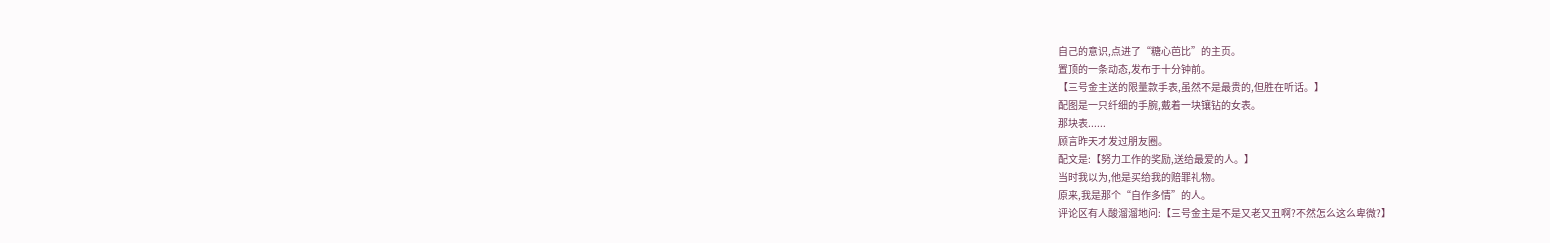自己的意识,点进了“糖心芭比”的主页。
置顶的一条动态,发布于十分钟前。
【三号金主送的限量款手表,虽然不是最贵的,但胜在听话。】
配图是一只纤细的手腕,戴着一块镶钻的女表。
那块表......
顾言昨天才发过朋友圈。
配文是:【努力工作的奖励,送给最爱的人。】
当时我以为,他是买给我的赔罪礼物。
原来,我是那个“自作多情”的人。
评论区有人酸溜溜地问:【三号金主是不是又老又丑啊?不然怎么这么卑微?】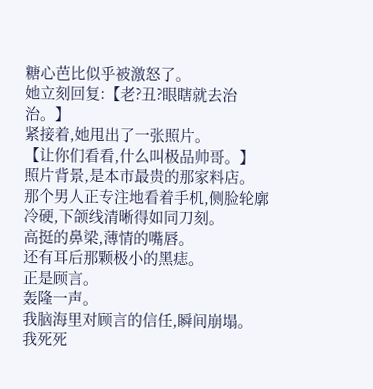糖心芭比似乎被激怒了。
她立刻回复:【老?丑?眼瞎就去治治。】
紧接着,她甩出了一张照片。
【让你们看看,什么叫极品帅哥。】
照片背景,是本市最贵的那家料店。
那个男人正专注地看着手机,侧脸轮廓冷硬,下颌线清晰得如同刀刻。
高挺的鼻梁,薄情的嘴唇。
还有耳后那颗极小的黑痣。
正是顾言。
轰隆一声。
我脑海里对顾言的信任,瞬间崩塌。
我死死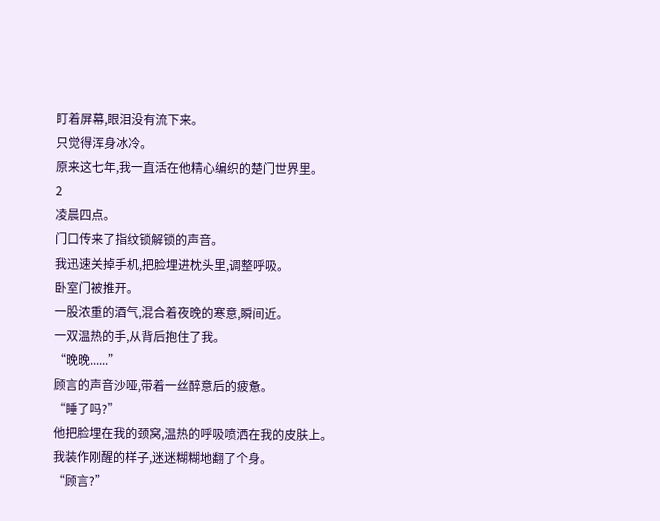盯着屏幕,眼泪没有流下来。
只觉得浑身冰冷。
原来这七年,我一直活在他精心编织的楚门世界里。
2
凌晨四点。
门口传来了指纹锁解锁的声音。
我迅速关掉手机,把脸埋进枕头里,调整呼吸。
卧室门被推开。
一股浓重的酒气,混合着夜晚的寒意,瞬间近。
一双温热的手,从背后抱住了我。
“晚晚......”
顾言的声音沙哑,带着一丝醉意后的疲惫。
“睡了吗?”
他把脸埋在我的颈窝,温热的呼吸喷洒在我的皮肤上。
我装作刚醒的样子,迷迷糊糊地翻了个身。
“顾言?”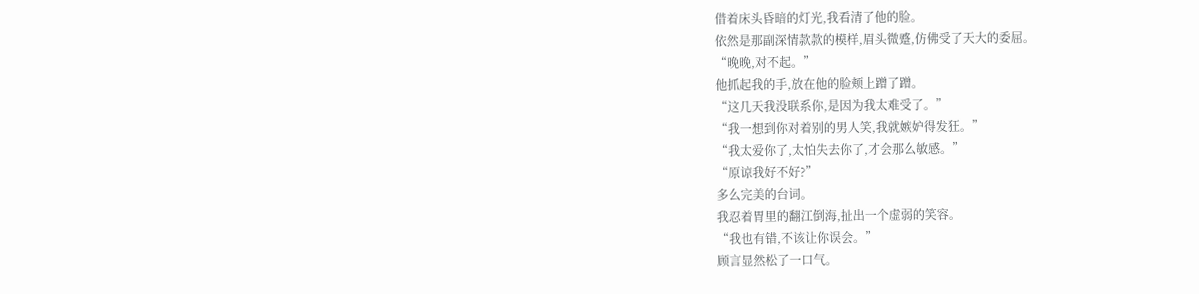借着床头昏暗的灯光,我看清了他的脸。
依然是那副深情款款的模样,眉头微蹙,仿佛受了天大的委屈。
“晚晚,对不起。”
他抓起我的手,放在他的脸颊上蹭了蹭。
“这几天我没联系你,是因为我太难受了。”
“我一想到你对着别的男人笑,我就嫉妒得发狂。”
“我太爱你了,太怕失去你了,才会那么敏感。”
“原谅我好不好?”
多么完美的台词。
我忍着胃里的翻江倒海,扯出一个虚弱的笑容。
“我也有错,不该让你误会。”
顾言显然松了一口气。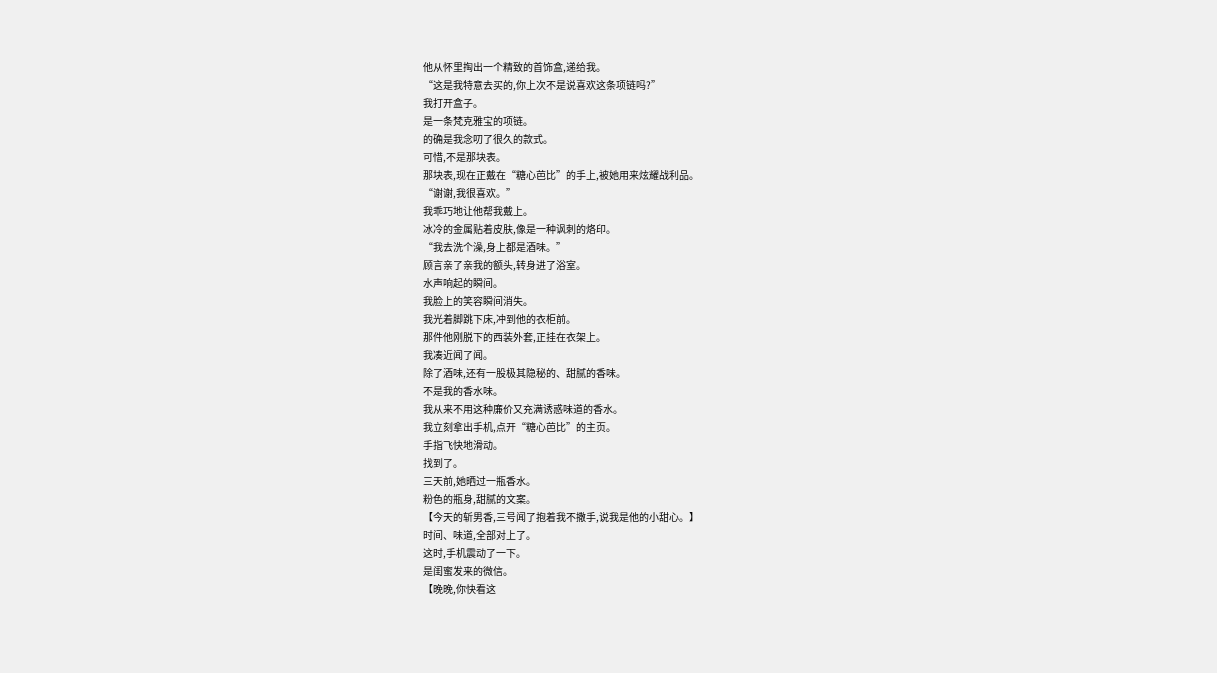他从怀里掏出一个精致的首饰盒,递给我。
“这是我特意去买的,你上次不是说喜欢这条项链吗?”
我打开盒子。
是一条梵克雅宝的项链。
的确是我念叨了很久的款式。
可惜,不是那块表。
那块表,现在正戴在“糖心芭比”的手上,被她用来炫耀战利品。
“谢谢,我很喜欢。”
我乖巧地让他帮我戴上。
冰冷的金属贴着皮肤,像是一种讽刺的烙印。
“我去洗个澡,身上都是酒味。”
顾言亲了亲我的额头,转身进了浴室。
水声响起的瞬间。
我脸上的笑容瞬间消失。
我光着脚跳下床,冲到他的衣柜前。
那件他刚脱下的西装外套,正挂在衣架上。
我凑近闻了闻。
除了酒味,还有一股极其隐秘的、甜腻的香味。
不是我的香水味。
我从来不用这种廉价又充满诱惑味道的香水。
我立刻拿出手机,点开“糖心芭比”的主页。
手指飞快地滑动。
找到了。
三天前,她晒过一瓶香水。
粉色的瓶身,甜腻的文案。
【今天的斩男香,三号闻了抱着我不撒手,说我是他的小甜心。】
时间、味道,全部对上了。
这时,手机震动了一下。
是闺蜜发来的微信。
【晚晚,你快看这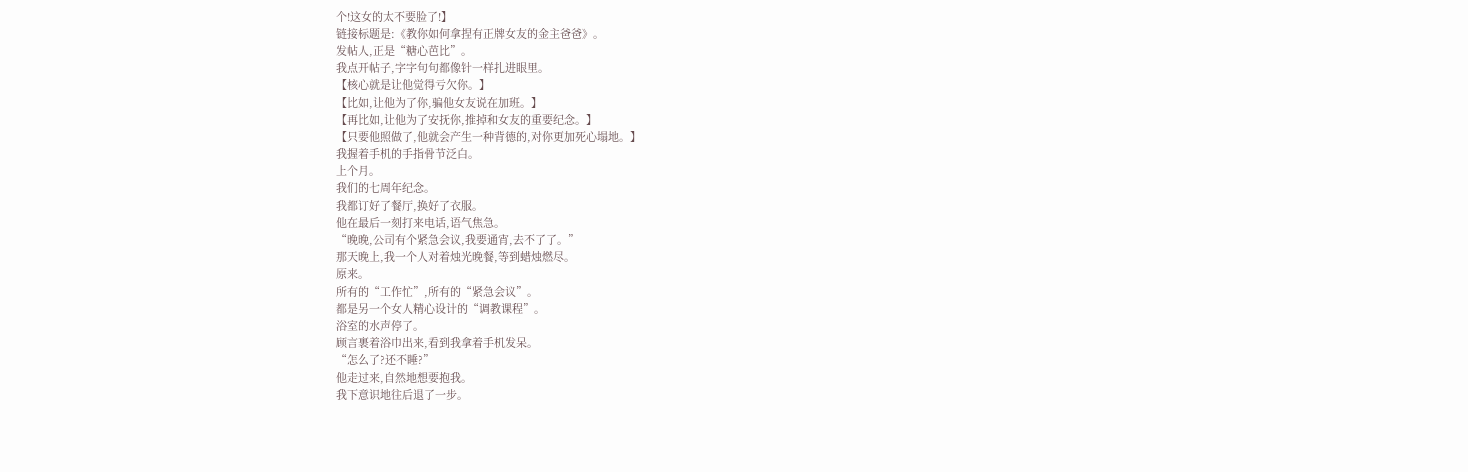个!这女的太不要脸了!】
链接标题是:《教你如何拿捏有正牌女友的金主爸爸》。
发帖人,正是“糖心芭比”。
我点开帖子,字字句句都像针一样扎进眼里。
【核心就是让他觉得亏欠你。】
【比如,让他为了你,骗他女友说在加班。】
【再比如,让他为了安抚你,推掉和女友的重要纪念。】
【只要他照做了,他就会产生一种背德的,对你更加死心塌地。】
我握着手机的手指骨节泛白。
上个月。
我们的七周年纪念。
我都订好了餐厅,换好了衣服。
他在最后一刻打来电话,语气焦急。
“晚晚,公司有个紧急会议,我要通宵,去不了了。”
那天晚上,我一个人对着烛光晚餐,等到蜡烛燃尽。
原来。
所有的“工作忙”,所有的“紧急会议”。
都是另一个女人精心设计的“调教课程”。
浴室的水声停了。
顾言裹着浴巾出来,看到我拿着手机发呆。
“怎么了?还不睡?”
他走过来,自然地想要抱我。
我下意识地往后退了一步。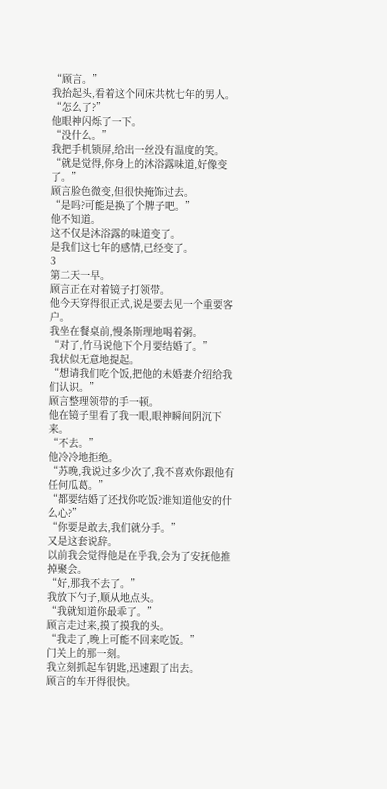“顾言。”
我抬起头,看着这个同床共枕七年的男人。
“怎么了?”
他眼神闪烁了一下。
“没什么。”
我把手机锁屏,给出一丝没有温度的笑。
“就是觉得,你身上的沐浴露味道,好像变了。”
顾言脸色微变,但很快掩饰过去。
“是吗?可能是换了个牌子吧。”
他不知道。
这不仅是沐浴露的味道变了。
是我们这七年的感情,已经变了。
3
第二天一早。
顾言正在对着镜子打领带。
他今天穿得很正式,说是要去见一个重要客户。
我坐在餐桌前,慢条斯理地喝着粥。
“对了,竹马说他下个月要结婚了。”
我状似无意地提起。
“想请我们吃个饭,把他的未婚妻介绍给我们认识。”
顾言整理领带的手一顿。
他在镜子里看了我一眼,眼神瞬间阴沉下来。
“不去。”
他冷冷地拒绝。
“苏晚,我说过多少次了,我不喜欢你跟他有任何瓜葛。”
“都要结婚了还找你吃饭?谁知道他安的什么心?”
“你要是敢去,我们就分手。”
又是这套说辞。
以前我会觉得他是在乎我,会为了安抚他推掉聚会。
“好,那我不去了。”
我放下勺子,顺从地点头。
“我就知道你最乖了。”
顾言走过来,摸了摸我的头。
“我走了,晚上可能不回来吃饭。”
门关上的那一刻。
我立刻抓起车钥匙,迅速跟了出去。
顾言的车开得很快。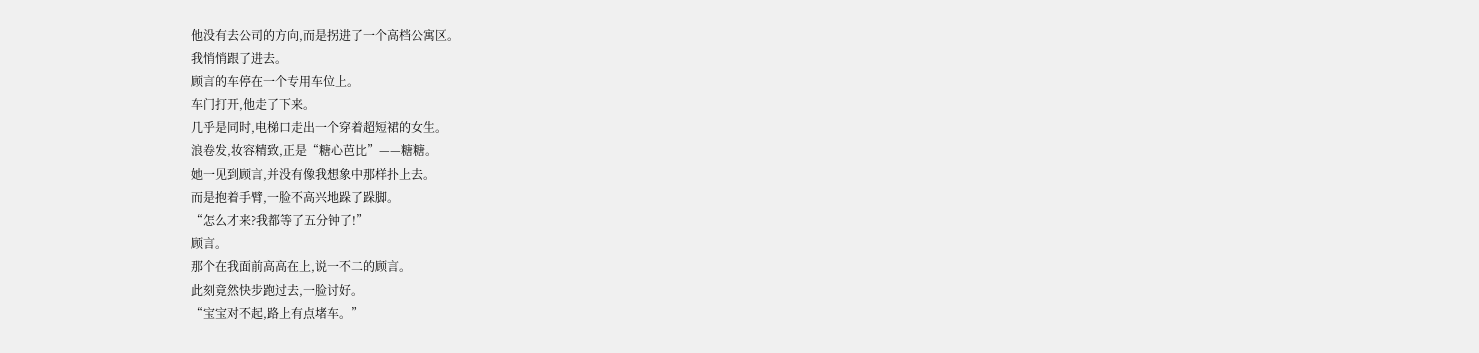他没有去公司的方向,而是拐进了一个高档公寓区。
我悄悄跟了进去。
顾言的车停在一个专用车位上。
车门打开,他走了下来。
几乎是同时,电梯口走出一个穿着超短裙的女生。
浪卷发,妆容精致,正是“糖心芭比”——糖糖。
她一见到顾言,并没有像我想象中那样扑上去。
而是抱着手臂,一脸不高兴地跺了跺脚。
“怎么才来?我都等了五分钟了!”
顾言。
那个在我面前高高在上,说一不二的顾言。
此刻竟然快步跑过去,一脸讨好。
“宝宝对不起,路上有点堵车。”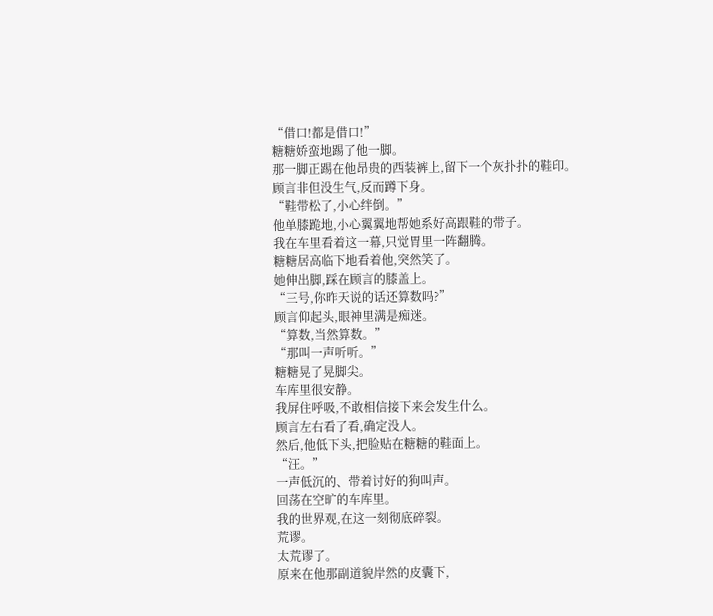“借口!都是借口!”
糖糖娇蛮地踢了他一脚。
那一脚正踢在他昂贵的西装裤上,留下一个灰扑扑的鞋印。
顾言非但没生气,反而蹲下身。
“鞋带松了,小心绊倒。”
他单膝跪地,小心翼翼地帮她系好高跟鞋的带子。
我在车里看着这一幕,只觉胃里一阵翻腾。
糖糖居高临下地看着他,突然笑了。
她伸出脚,踩在顾言的膝盖上。
“三号,你昨天说的话还算数吗?”
顾言仰起头,眼神里满是痴迷。
“算数,当然算数。”
“那叫一声听听。”
糖糖晃了晃脚尖。
车库里很安静。
我屏住呼吸,不敢相信接下来会发生什么。
顾言左右看了看,确定没人。
然后,他低下头,把脸贴在糖糖的鞋面上。
“汪。”
一声低沉的、带着讨好的狗叫声。
回荡在空旷的车库里。
我的世界观,在这一刻彻底碎裂。
荒谬。
太荒谬了。
原来在他那副道貌岸然的皮囊下,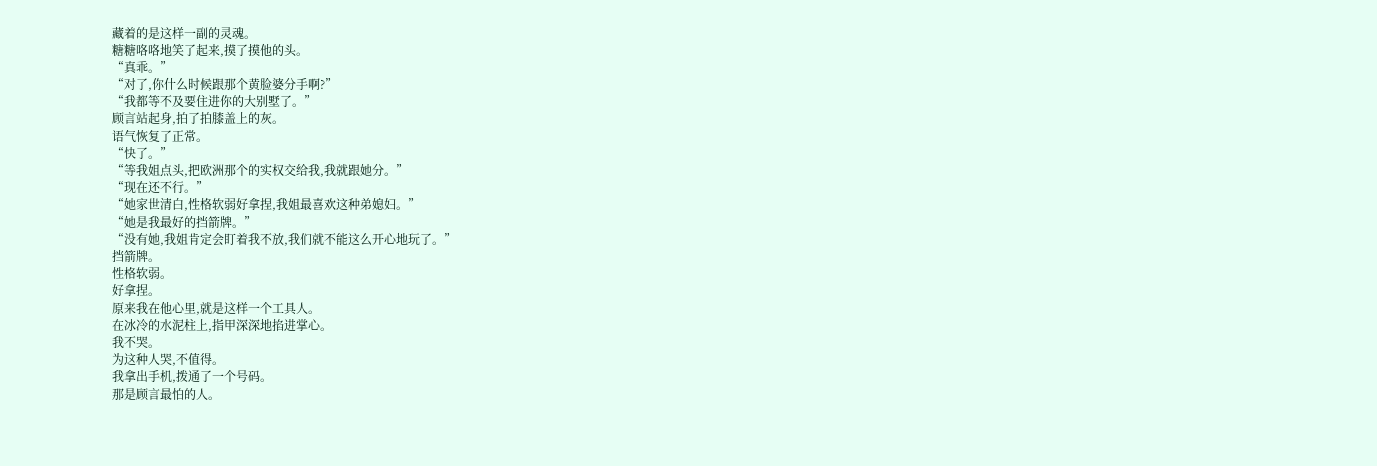藏着的是这样一副的灵魂。
糖糖咯咯地笑了起来,摸了摸他的头。
“真乖。”
“对了,你什么时候跟那个黄脸婆分手啊?”
“我都等不及要住进你的大别墅了。”
顾言站起身,拍了拍膝盖上的灰。
语气恢复了正常。
“快了。”
“等我姐点头,把欧洲那个的实权交给我,我就跟她分。”
“现在还不行。”
“她家世清白,性格软弱好拿捏,我姐最喜欢这种弟媳妇。”
“她是我最好的挡箭牌。”
“没有她,我姐肯定会盯着我不放,我们就不能这么开心地玩了。”
挡箭牌。
性格软弱。
好拿捏。
原来我在他心里,就是这样一个工具人。
在冰冷的水泥柱上,指甲深深地掐进掌心。
我不哭。
为这种人哭,不值得。
我拿出手机,拨通了一个号码。
那是顾言最怕的人。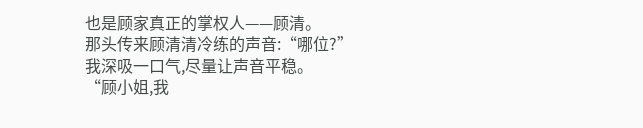也是顾家真正的掌权人——顾清。
那头传来顾清清冷练的声音:“哪位?”
我深吸一口气,尽量让声音平稳。
“顾小姐,我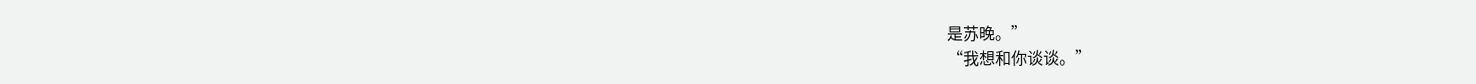是苏晚。”
“我想和你谈谈。”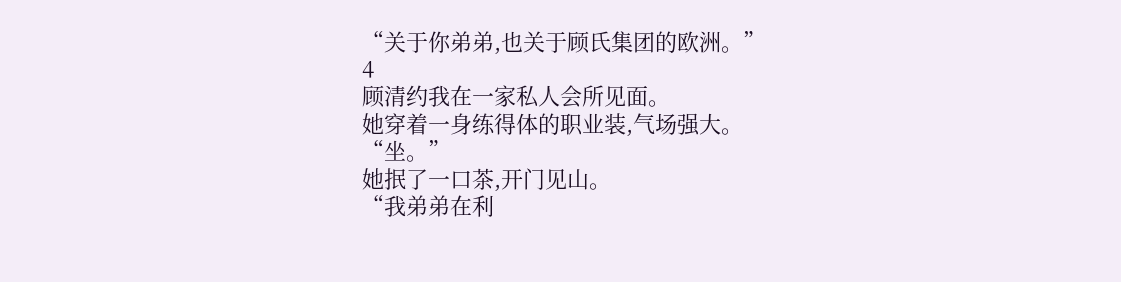“关于你弟弟,也关于顾氏集团的欧洲。”
4
顾清约我在一家私人会所见面。
她穿着一身练得体的职业装,气场强大。
“坐。”
她抿了一口茶,开门见山。
“我弟弟在利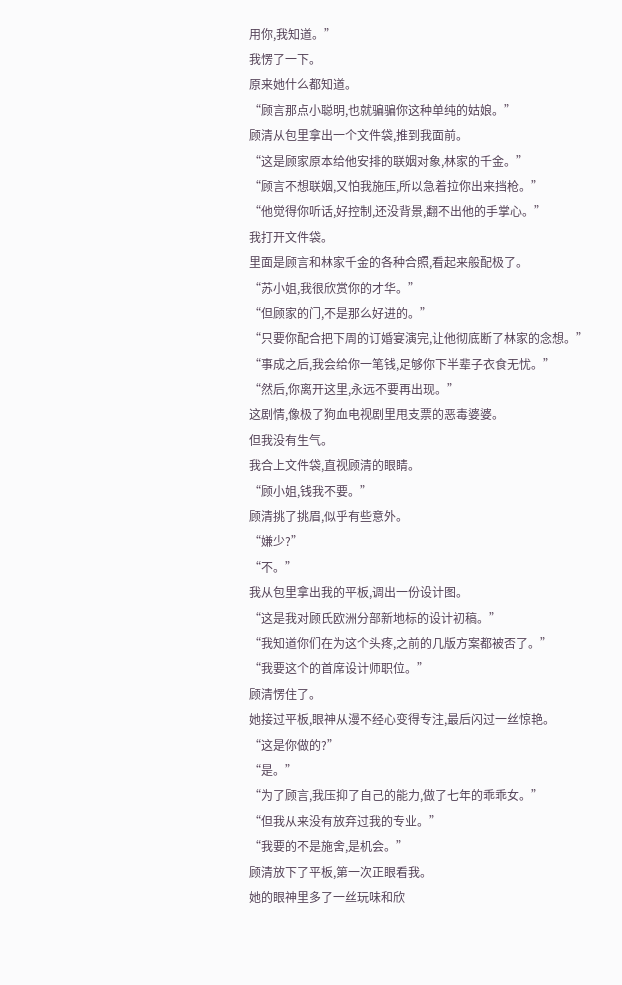用你,我知道。”
我愣了一下。
原来她什么都知道。
“顾言那点小聪明,也就骗骗你这种单纯的姑娘。”
顾清从包里拿出一个文件袋,推到我面前。
“这是顾家原本给他安排的联姻对象,林家的千金。”
“顾言不想联姻,又怕我施压,所以急着拉你出来挡枪。”
“他觉得你听话,好控制,还没背景,翻不出他的手掌心。”
我打开文件袋。
里面是顾言和林家千金的各种合照,看起来般配极了。
“苏小姐,我很欣赏你的才华。”
“但顾家的门,不是那么好进的。”
“只要你配合把下周的订婚宴演完,让他彻底断了林家的念想。”
“事成之后,我会给你一笔钱,足够你下半辈子衣食无忧。”
“然后,你离开这里,永远不要再出现。”
这剧情,像极了狗血电视剧里甩支票的恶毒婆婆。
但我没有生气。
我合上文件袋,直视顾清的眼睛。
“顾小姐,钱我不要。”
顾清挑了挑眉,似乎有些意外。
“嫌少?”
“不。”
我从包里拿出我的平板,调出一份设计图。
“这是我对顾氏欧洲分部新地标的设计初稿。”
“我知道你们在为这个头疼,之前的几版方案都被否了。”
“我要这个的首席设计师职位。”
顾清愣住了。
她接过平板,眼神从漫不经心变得专注,最后闪过一丝惊艳。
“这是你做的?”
“是。”
“为了顾言,我压抑了自己的能力,做了七年的乖乖女。”
“但我从来没有放弃过我的专业。”
“我要的不是施舍,是机会。”
顾清放下了平板,第一次正眼看我。
她的眼神里多了一丝玩味和欣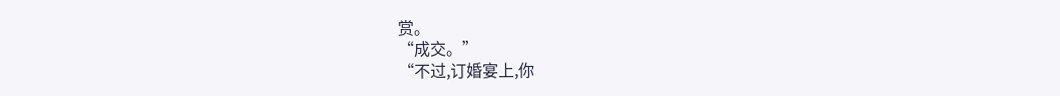赏。
“成交。”
“不过,订婚宴上,你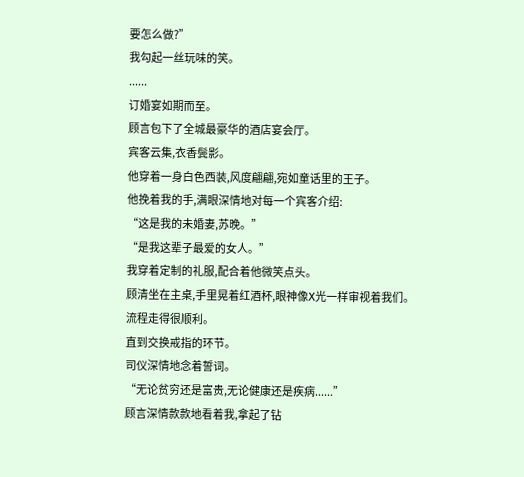要怎么做?”
我勾起一丝玩味的笑。
......
订婚宴如期而至。
顾言包下了全城最豪华的酒店宴会厅。
宾客云集,衣香鬓影。
他穿着一身白色西装,风度翩翩,宛如童话里的王子。
他挽着我的手,满眼深情地对每一个宾客介绍:
“这是我的未婚妻,苏晚。”
“是我这辈子最爱的女人。”
我穿着定制的礼服,配合着他微笑点头。
顾清坐在主桌,手里晃着红酒杯,眼神像X光一样审视着我们。
流程走得很顺利。
直到交换戒指的环节。
司仪深情地念着誓词。
“无论贫穷还是富贵,无论健康还是疾病......”
顾言深情款款地看着我,拿起了钻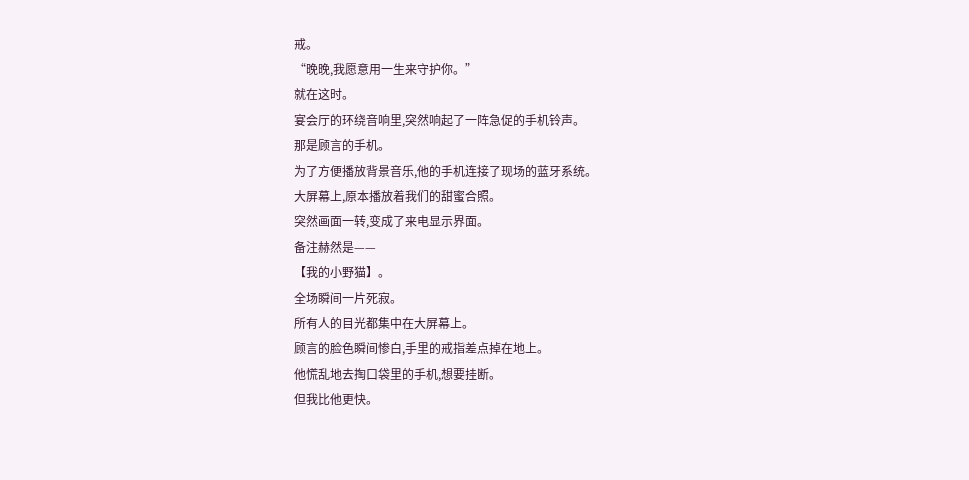戒。
“晚晚,我愿意用一生来守护你。”
就在这时。
宴会厅的环绕音响里,突然响起了一阵急促的手机铃声。
那是顾言的手机。
为了方便播放背景音乐,他的手机连接了现场的蓝牙系统。
大屏幕上,原本播放着我们的甜蜜合照。
突然画面一转,变成了来电显示界面。
备注赫然是——
【我的小野猫】。
全场瞬间一片死寂。
所有人的目光都集中在大屏幕上。
顾言的脸色瞬间惨白,手里的戒指差点掉在地上。
他慌乱地去掏口袋里的手机,想要挂断。
但我比他更快。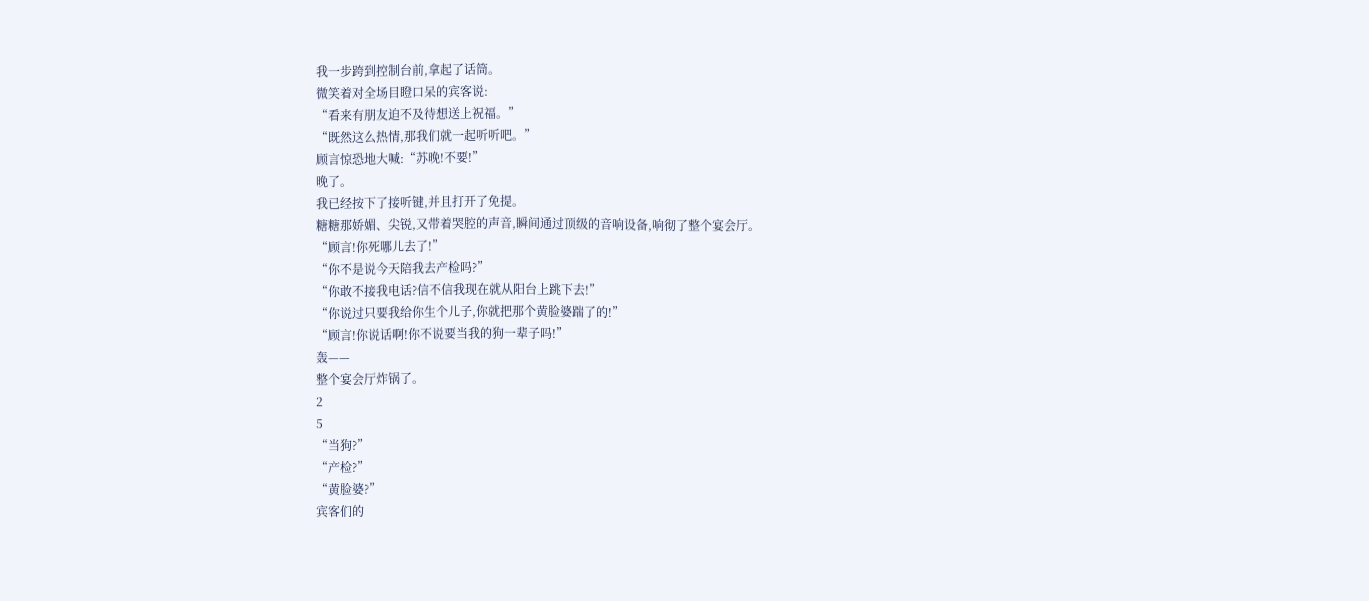我一步跨到控制台前,拿起了话筒。
微笑着对全场目瞪口呆的宾客说:
“看来有朋友迫不及待想送上祝福。”
“既然这么热情,那我们就一起听听吧。”
顾言惊恐地大喊:“苏晚!不要!”
晚了。
我已经按下了接听键,并且打开了免提。
糖糖那娇媚、尖锐,又带着哭腔的声音,瞬间通过顶级的音响设备,响彻了整个宴会厅。
“顾言!你死哪儿去了!”
“你不是说今天陪我去产检吗?”
“你敢不接我电话?信不信我现在就从阳台上跳下去!”
“你说过只要我给你生个儿子,你就把那个黄脸婆踹了的!”
“顾言!你说话啊!你不说要当我的狗一辈子吗!”
轰——
整个宴会厅炸锅了。
2
5
“当狗?”
“产检?”
“黄脸婆?”
宾客们的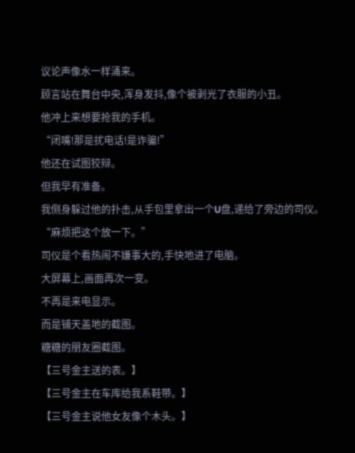议论声像水一样涌来。
顾言站在舞台中央,浑身发抖,像个被剥光了衣服的小丑。
他冲上来想要抢我的手机。
“闭嘴!那是扰电话!是诈骗!”
他还在试图狡辩。
但我早有准备。
我侧身躲过他的扑击,从手包里拿出一个U盘,递给了旁边的司仪。
“麻烦把这个放一下。”
司仪是个看热闹不嫌事大的,手快地进了电脑。
大屏幕上,画面再次一变。
不再是来电显示。
而是铺天盖地的截图。
糖糖的朋友圈截图。
【三号金主送的表。】
【三号金主在车库给我系鞋带。】
【三号金主说他女友像个木头。】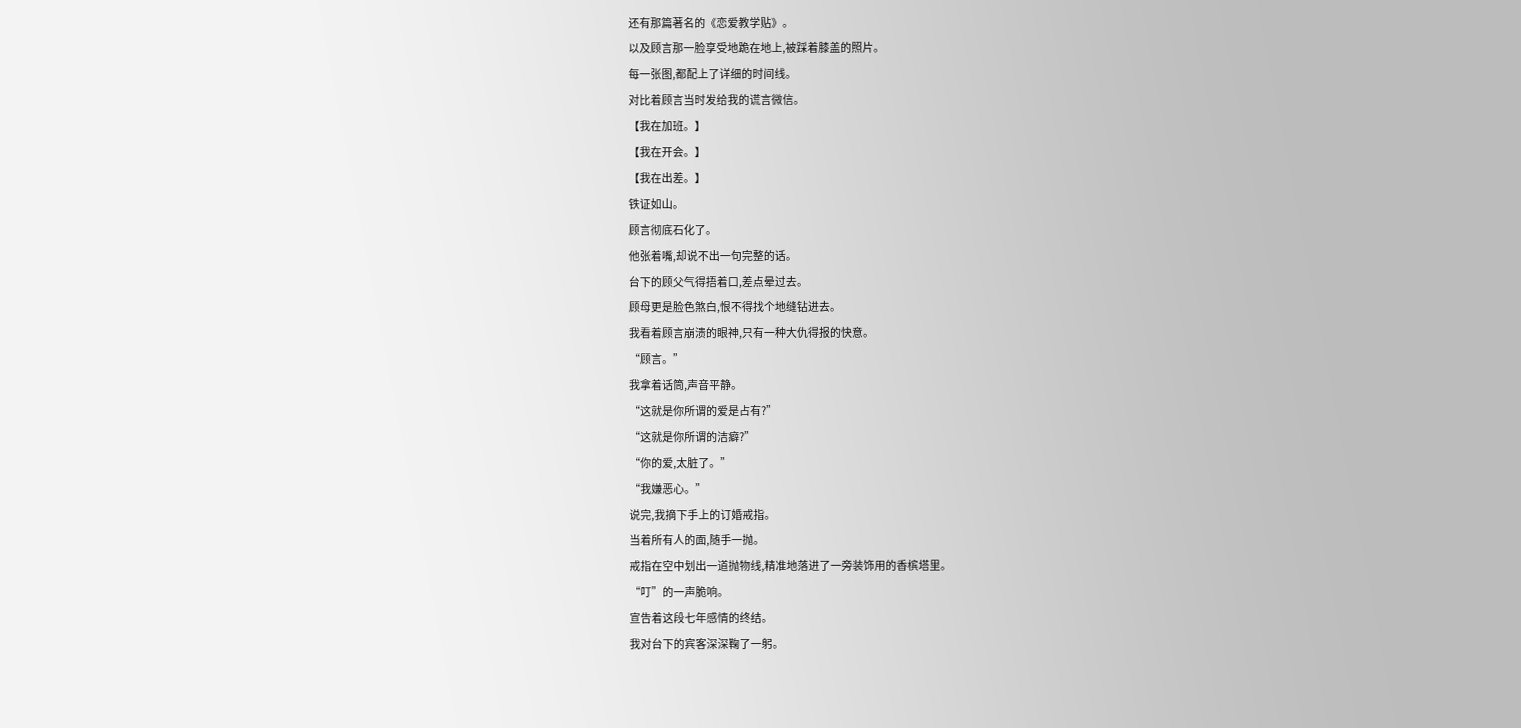还有那篇著名的《恋爱教学贴》。
以及顾言那一脸享受地跪在地上,被踩着膝盖的照片。
每一张图,都配上了详细的时间线。
对比着顾言当时发给我的谎言微信。
【我在加班。】
【我在开会。】
【我在出差。】
铁证如山。
顾言彻底石化了。
他张着嘴,却说不出一句完整的话。
台下的顾父气得捂着口,差点晕过去。
顾母更是脸色煞白,恨不得找个地缝钻进去。
我看着顾言崩溃的眼神,只有一种大仇得报的快意。
“顾言。”
我拿着话筒,声音平静。
“这就是你所谓的爱是占有?”
“这就是你所谓的洁癖?”
“你的爱,太脏了。”
“我嫌恶心。”
说完,我摘下手上的订婚戒指。
当着所有人的面,随手一抛。
戒指在空中划出一道抛物线,精准地落进了一旁装饰用的香槟塔里。
“叮”的一声脆响。
宣告着这段七年感情的终结。
我对台下的宾客深深鞠了一躬。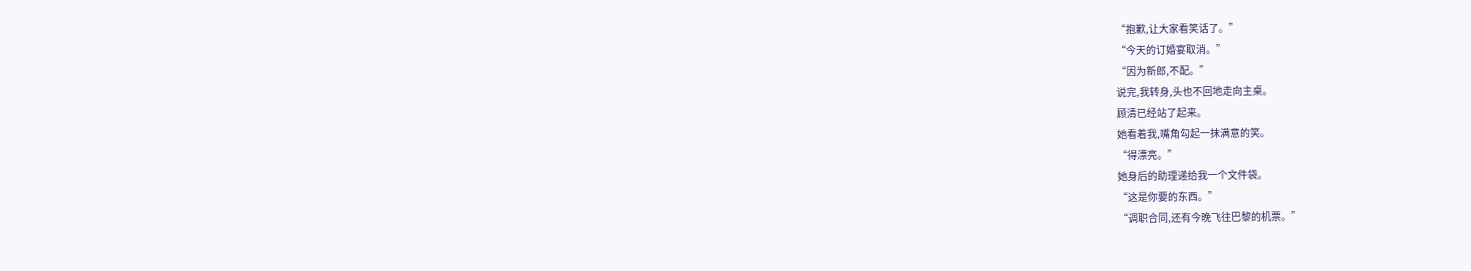“抱歉,让大家看笑话了。”
“今天的订婚宴取消。”
“因为新郎,不配。”
说完,我转身,头也不回地走向主桌。
顾清已经站了起来。
她看着我,嘴角勾起一抹满意的笑。
“得漂亮。”
她身后的助理递给我一个文件袋。
“这是你要的东西。”
“调职合同,还有今晚飞往巴黎的机票。”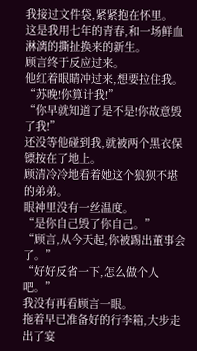我接过文件袋,紧紧抱在怀里。
这是我用七年的青春,和一场鲜血淋漓的撕扯换来的新生。
顾言终于反应过来。
他红着眼睛冲过来,想要拉住我。
“苏晚!你算计我!”
“你早就知道了是不是!你故意毁了我!”
还没等他碰到我,就被两个黑衣保镖按在了地上。
顾清冷冷地看着她这个狼狈不堪的弟弟。
眼神里没有一丝温度。
“是你自己毁了你自己。”
“顾言,从今天起,你被踢出董事会了。”
“好好反省一下,怎么做个人吧。”
我没有再看顾言一眼。
拖着早已准备好的行李箱,大步走出了宴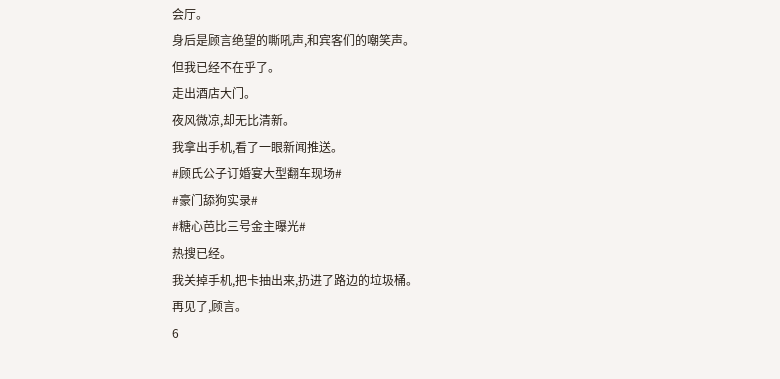会厅。
身后是顾言绝望的嘶吼声,和宾客们的嘲笑声。
但我已经不在乎了。
走出酒店大门。
夜风微凉,却无比清新。
我拿出手机,看了一眼新闻推送。
#顾氏公子订婚宴大型翻车现场#
#豪门舔狗实录#
#糖心芭比三号金主曝光#
热搜已经。
我关掉手机,把卡抽出来,扔进了路边的垃圾桶。
再见了,顾言。
6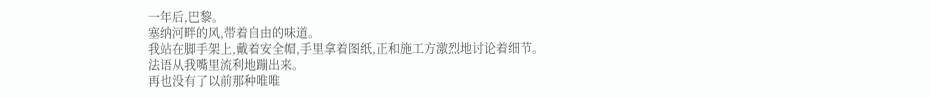一年后,巴黎。
塞纳河畔的风,带着自由的味道。
我站在脚手架上,戴着安全帽,手里拿着图纸,正和施工方激烈地讨论着细节。
法语从我嘴里流利地蹦出来。
再也没有了以前那种唯唯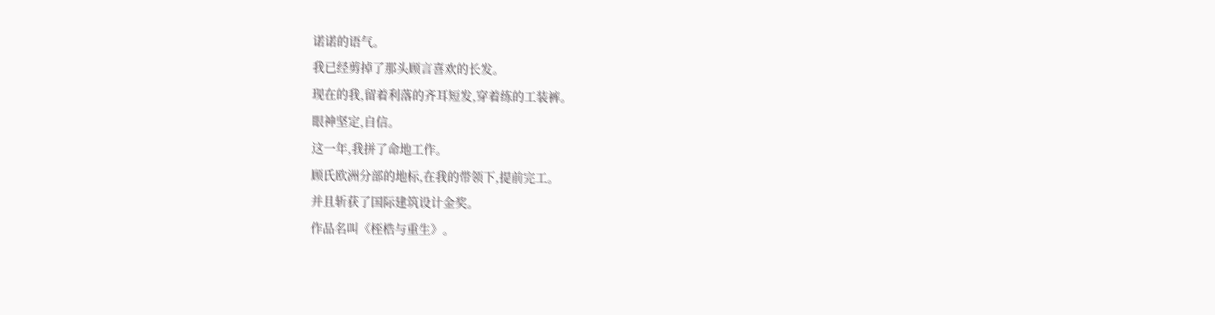诺诺的语气。
我已经剪掉了那头顾言喜欢的长发。
现在的我,留着利落的齐耳短发,穿着练的工装裤。
眼神坚定,自信。
这一年,我拼了命地工作。
顾氏欧洲分部的地标,在我的带领下,提前完工。
并且斩获了国际建筑设计金奖。
作品名叫《桎梏与重生》。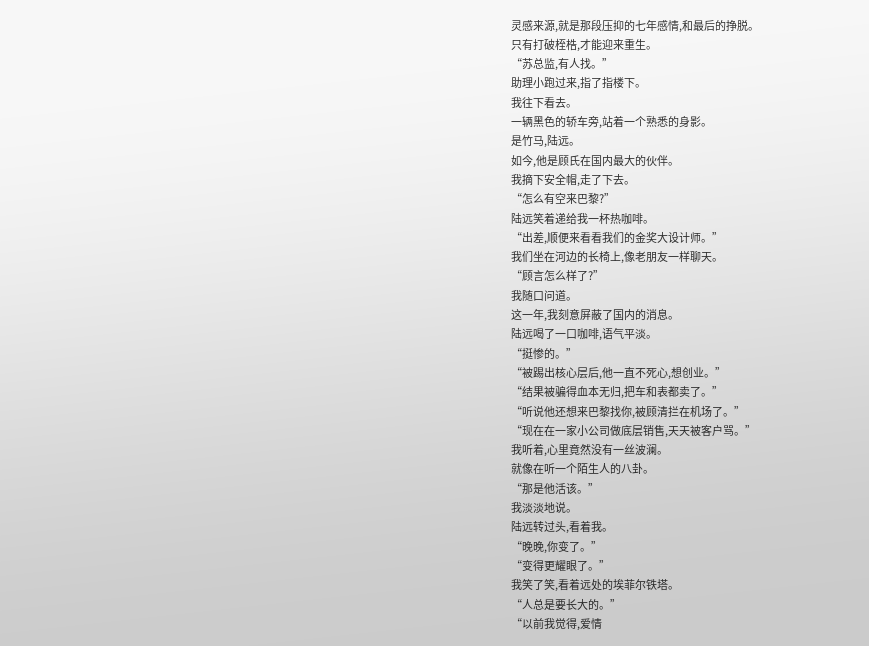灵感来源,就是那段压抑的七年感情,和最后的挣脱。
只有打破桎梏,才能迎来重生。
“苏总监,有人找。”
助理小跑过来,指了指楼下。
我往下看去。
一辆黑色的轿车旁,站着一个熟悉的身影。
是竹马,陆远。
如今,他是顾氏在国内最大的伙伴。
我摘下安全帽,走了下去。
“怎么有空来巴黎?”
陆远笑着递给我一杯热咖啡。
“出差,顺便来看看我们的金奖大设计师。”
我们坐在河边的长椅上,像老朋友一样聊天。
“顾言怎么样了?”
我随口问道。
这一年,我刻意屏蔽了国内的消息。
陆远喝了一口咖啡,语气平淡。
“挺惨的。”
“被踢出核心层后,他一直不死心,想创业。”
“结果被骗得血本无归,把车和表都卖了。”
“听说他还想来巴黎找你,被顾清拦在机场了。”
“现在在一家小公司做底层销售,天天被客户骂。”
我听着,心里竟然没有一丝波澜。
就像在听一个陌生人的八卦。
“那是他活该。”
我淡淡地说。
陆远转过头,看着我。
“晚晚,你变了。”
“变得更耀眼了。”
我笑了笑,看着远处的埃菲尔铁塔。
“人总是要长大的。”
“以前我觉得,爱情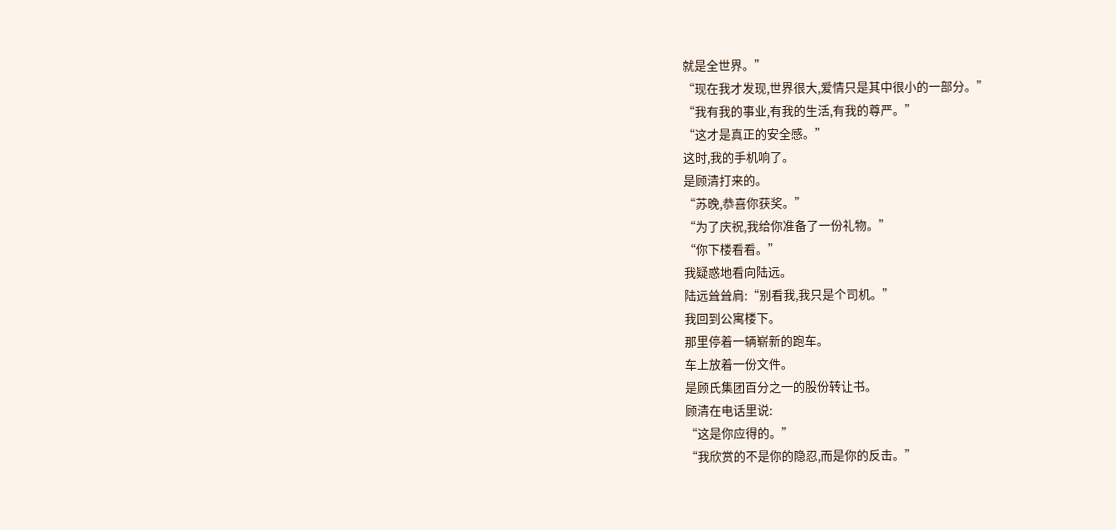就是全世界。”
“现在我才发现,世界很大,爱情只是其中很小的一部分。”
“我有我的事业,有我的生活,有我的尊严。”
“这才是真正的安全感。”
这时,我的手机响了。
是顾清打来的。
“苏晚,恭喜你获奖。”
“为了庆祝,我给你准备了一份礼物。”
“你下楼看看。”
我疑惑地看向陆远。
陆远耸耸肩:“别看我,我只是个司机。”
我回到公寓楼下。
那里停着一辆崭新的跑车。
车上放着一份文件。
是顾氏集团百分之一的股份转让书。
顾清在电话里说:
“这是你应得的。”
“我欣赏的不是你的隐忍,而是你的反击。”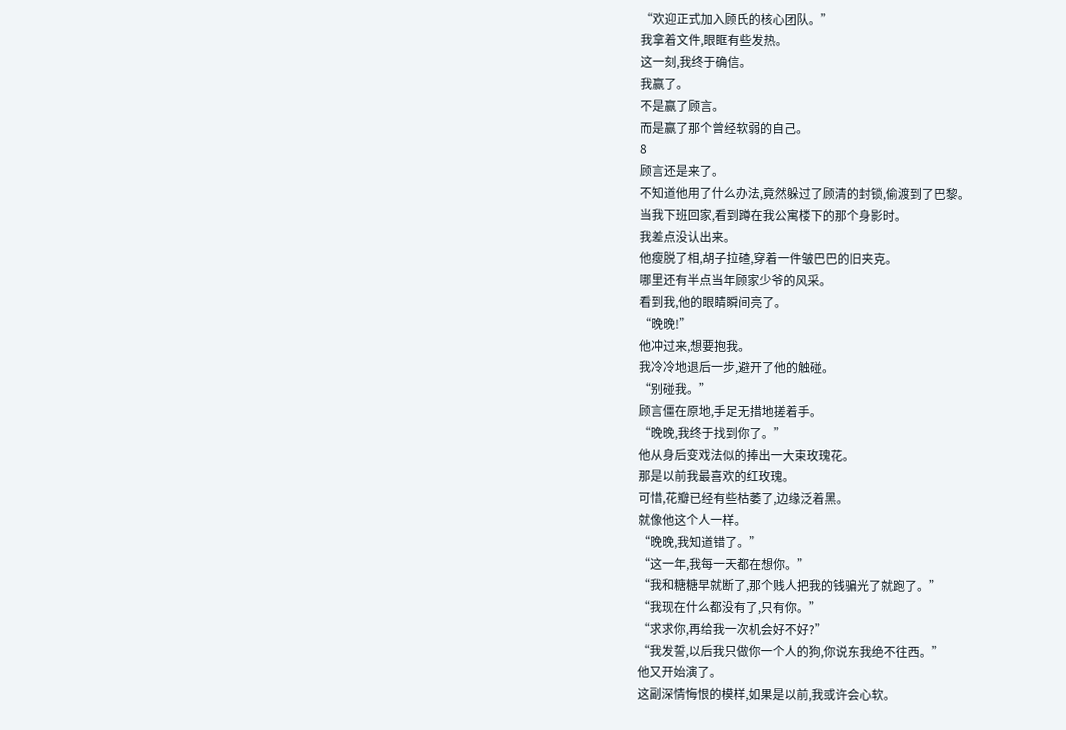“欢迎正式加入顾氏的核心团队。”
我拿着文件,眼眶有些发热。
这一刻,我终于确信。
我赢了。
不是赢了顾言。
而是赢了那个曾经软弱的自己。
8
顾言还是来了。
不知道他用了什么办法,竟然躲过了顾清的封锁,偷渡到了巴黎。
当我下班回家,看到蹲在我公寓楼下的那个身影时。
我差点没认出来。
他瘦脱了相,胡子拉碴,穿着一件皱巴巴的旧夹克。
哪里还有半点当年顾家少爷的风采。
看到我,他的眼睛瞬间亮了。
“晚晚!”
他冲过来,想要抱我。
我冷冷地退后一步,避开了他的触碰。
“别碰我。”
顾言僵在原地,手足无措地搓着手。
“晚晚,我终于找到你了。”
他从身后变戏法似的捧出一大束玫瑰花。
那是以前我最喜欢的红玫瑰。
可惜,花瓣已经有些枯萎了,边缘泛着黑。
就像他这个人一样。
“晚晚,我知道错了。”
“这一年,我每一天都在想你。”
“我和糖糖早就断了,那个贱人把我的钱骗光了就跑了。”
“我现在什么都没有了,只有你。”
“求求你,再给我一次机会好不好?”
“我发誓,以后我只做你一个人的狗,你说东我绝不往西。”
他又开始演了。
这副深情悔恨的模样,如果是以前,我或许会心软。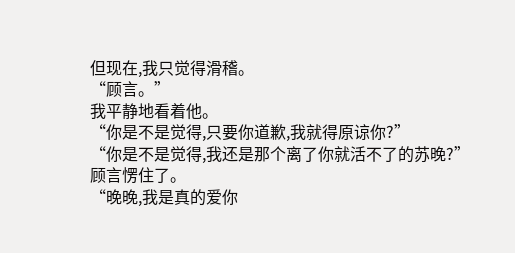但现在,我只觉得滑稽。
“顾言。”
我平静地看着他。
“你是不是觉得,只要你道歉,我就得原谅你?”
“你是不是觉得,我还是那个离了你就活不了的苏晚?”
顾言愣住了。
“晚晚,我是真的爱你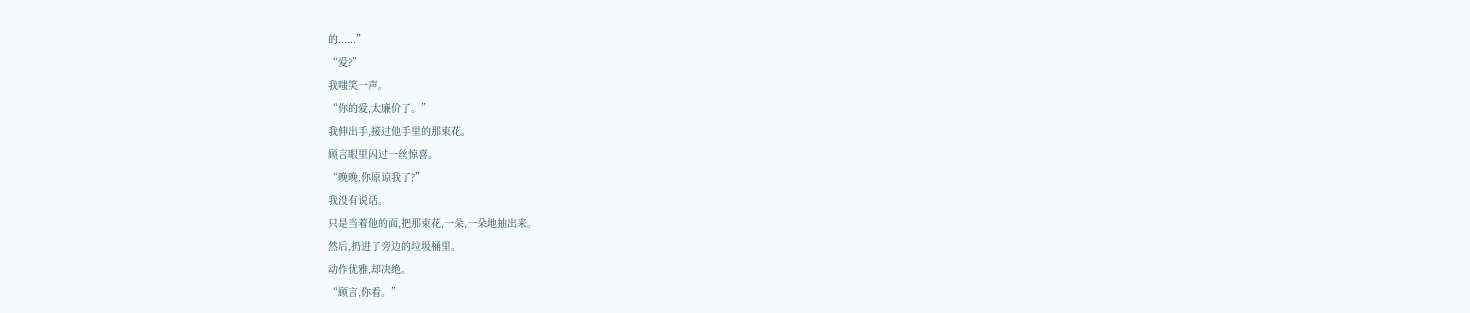的......”
“爱?”
我嗤笑一声。
“你的爱,太廉价了。”
我伸出手,接过他手里的那束花。
顾言眼里闪过一丝惊喜。
“晚晚,你原谅我了?”
我没有说话。
只是当着他的面,把那束花,一朵,一朵地抽出来。
然后,扔进了旁边的垃圾桶里。
动作优雅,却决绝。
“顾言,你看。”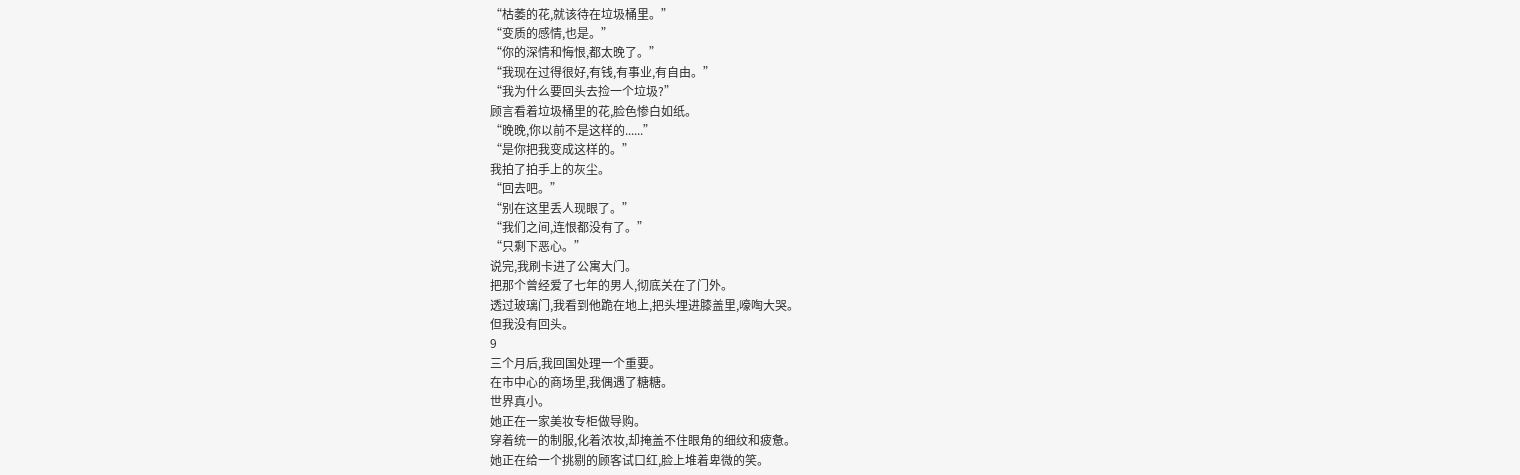“枯萎的花,就该待在垃圾桶里。”
“变质的感情,也是。”
“你的深情和悔恨,都太晚了。”
“我现在过得很好,有钱,有事业,有自由。”
“我为什么要回头去捡一个垃圾?”
顾言看着垃圾桶里的花,脸色惨白如纸。
“晚晚,你以前不是这样的......”
“是你把我变成这样的。”
我拍了拍手上的灰尘。
“回去吧。”
“别在这里丢人现眼了。”
“我们之间,连恨都没有了。”
“只剩下恶心。”
说完,我刷卡进了公寓大门。
把那个曾经爱了七年的男人,彻底关在了门外。
透过玻璃门,我看到他跪在地上,把头埋进膝盖里,嚎啕大哭。
但我没有回头。
9
三个月后,我回国处理一个重要。
在市中心的商场里,我偶遇了糖糖。
世界真小。
她正在一家美妆专柜做导购。
穿着统一的制服,化着浓妆,却掩盖不住眼角的细纹和疲惫。
她正在给一个挑剔的顾客试口红,脸上堆着卑微的笑。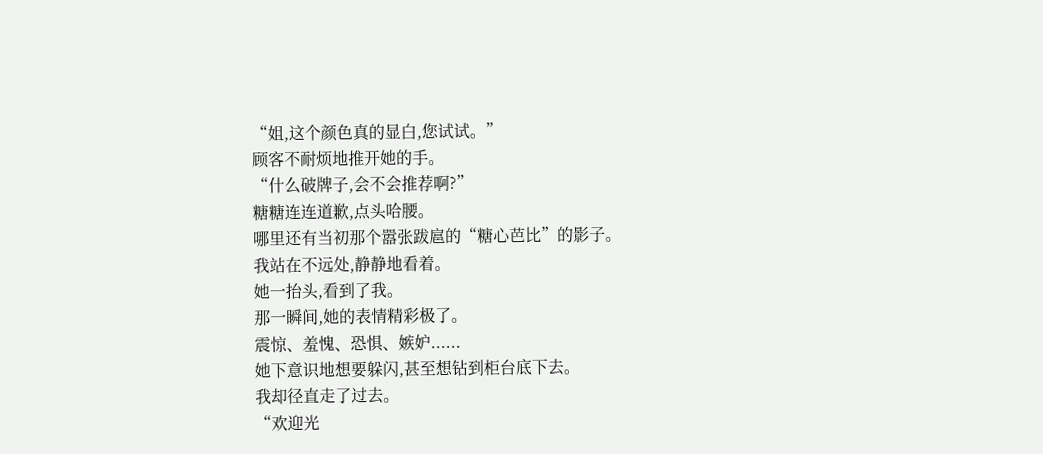“姐,这个颜色真的显白,您试试。”
顾客不耐烦地推开她的手。
“什么破牌子,会不会推荐啊?”
糖糖连连道歉,点头哈腰。
哪里还有当初那个嚣张跋扈的“糖心芭比”的影子。
我站在不远处,静静地看着。
她一抬头,看到了我。
那一瞬间,她的表情精彩极了。
震惊、羞愧、恐惧、嫉妒......
她下意识地想要躲闪,甚至想钻到柜台底下去。
我却径直走了过去。
“欢迎光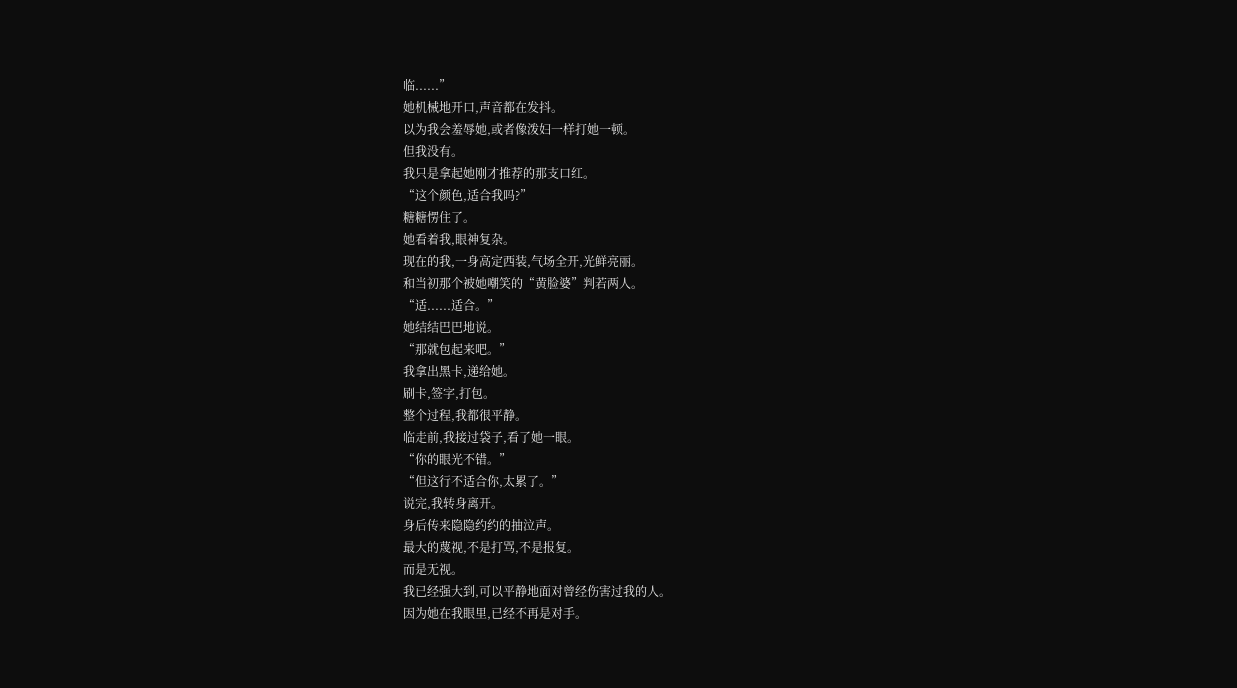临......”
她机械地开口,声音都在发抖。
以为我会羞辱她,或者像泼妇一样打她一顿。
但我没有。
我只是拿起她刚才推荐的那支口红。
“这个颜色,适合我吗?”
糖糖愣住了。
她看着我,眼神复杂。
现在的我,一身高定西装,气场全开,光鲜亮丽。
和当初那个被她嘲笑的“黄脸婆”判若两人。
“适......适合。”
她结结巴巴地说。
“那就包起来吧。”
我拿出黑卡,递给她。
刷卡,签字,打包。
整个过程,我都很平静。
临走前,我接过袋子,看了她一眼。
“你的眼光不错。”
“但这行不适合你,太累了。”
说完,我转身离开。
身后传来隐隐约约的抽泣声。
最大的蔑视,不是打骂,不是报复。
而是无视。
我已经强大到,可以平静地面对曾经伤害过我的人。
因为她在我眼里,已经不再是对手。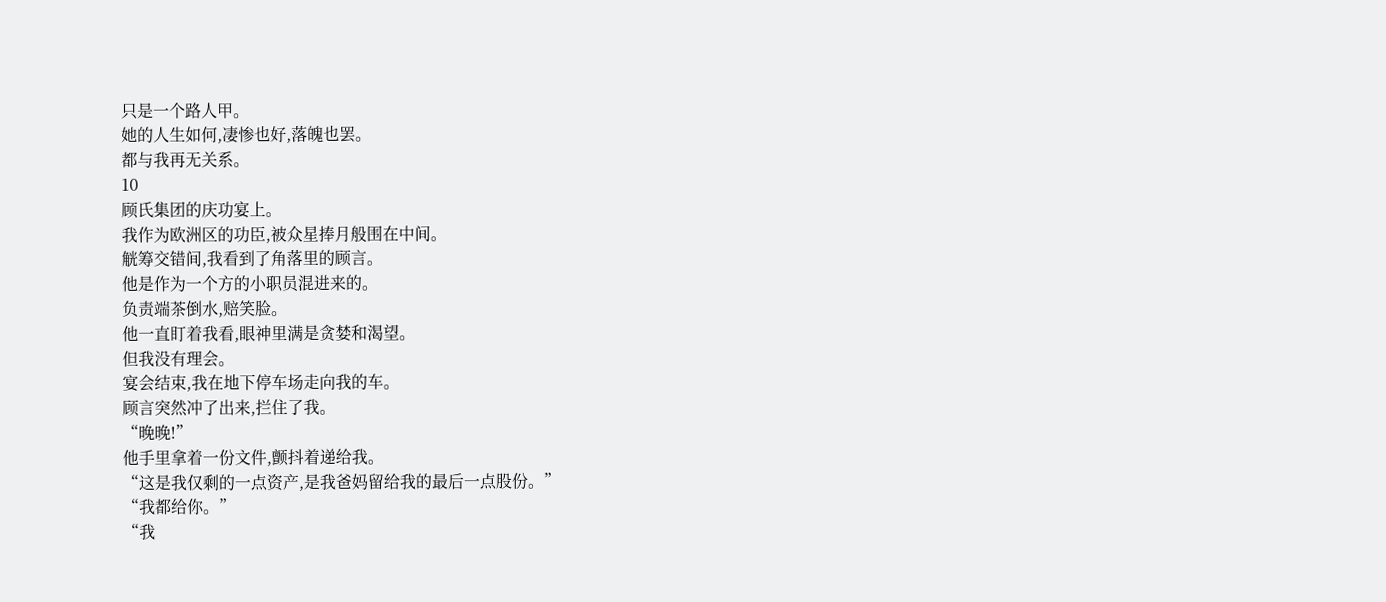只是一个路人甲。
她的人生如何,凄惨也好,落魄也罢。
都与我再无关系。
10
顾氏集团的庆功宴上。
我作为欧洲区的功臣,被众星捧月般围在中间。
觥筹交错间,我看到了角落里的顾言。
他是作为一个方的小职员混进来的。
负责端茶倒水,赔笑脸。
他一直盯着我看,眼神里满是贪婪和渴望。
但我没有理会。
宴会结束,我在地下停车场走向我的车。
顾言突然冲了出来,拦住了我。
“晚晚!”
他手里拿着一份文件,颤抖着递给我。
“这是我仅剩的一点资产,是我爸妈留给我的最后一点股份。”
“我都给你。”
“我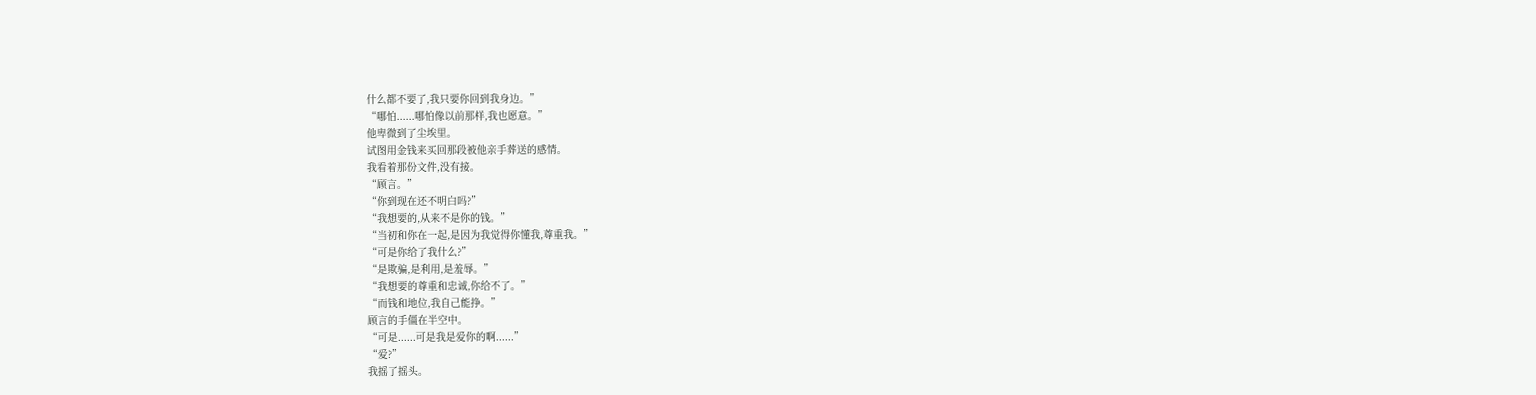什么都不要了,我只要你回到我身边。”
“哪怕......哪怕像以前那样,我也愿意。”
他卑微到了尘埃里。
试图用金钱来买回那段被他亲手葬送的感情。
我看着那份文件,没有接。
“顾言。”
“你到现在还不明白吗?”
“我想要的,从来不是你的钱。”
“当初和你在一起,是因为我觉得你懂我,尊重我。”
“可是你给了我什么?”
“是欺骗,是利用,是羞辱。”
“我想要的尊重和忠诚,你给不了。”
“而钱和地位,我自己能挣。”
顾言的手僵在半空中。
“可是......可是我是爱你的啊......”
“爱?”
我摇了摇头。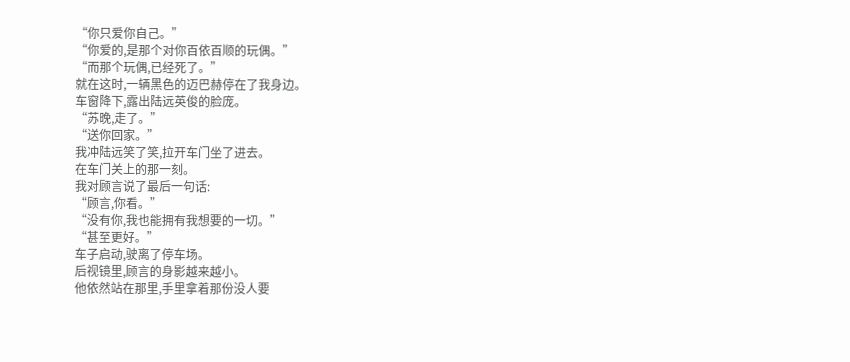“你只爱你自己。”
“你爱的,是那个对你百依百顺的玩偶。”
“而那个玩偶,已经死了。”
就在这时,一辆黑色的迈巴赫停在了我身边。
车窗降下,露出陆远英俊的脸庞。
“苏晚,走了。”
“送你回家。”
我冲陆远笑了笑,拉开车门坐了进去。
在车门关上的那一刻。
我对顾言说了最后一句话:
“顾言,你看。”
“没有你,我也能拥有我想要的一切。”
“甚至更好。”
车子启动,驶离了停车场。
后视镜里,顾言的身影越来越小。
他依然站在那里,手里拿着那份没人要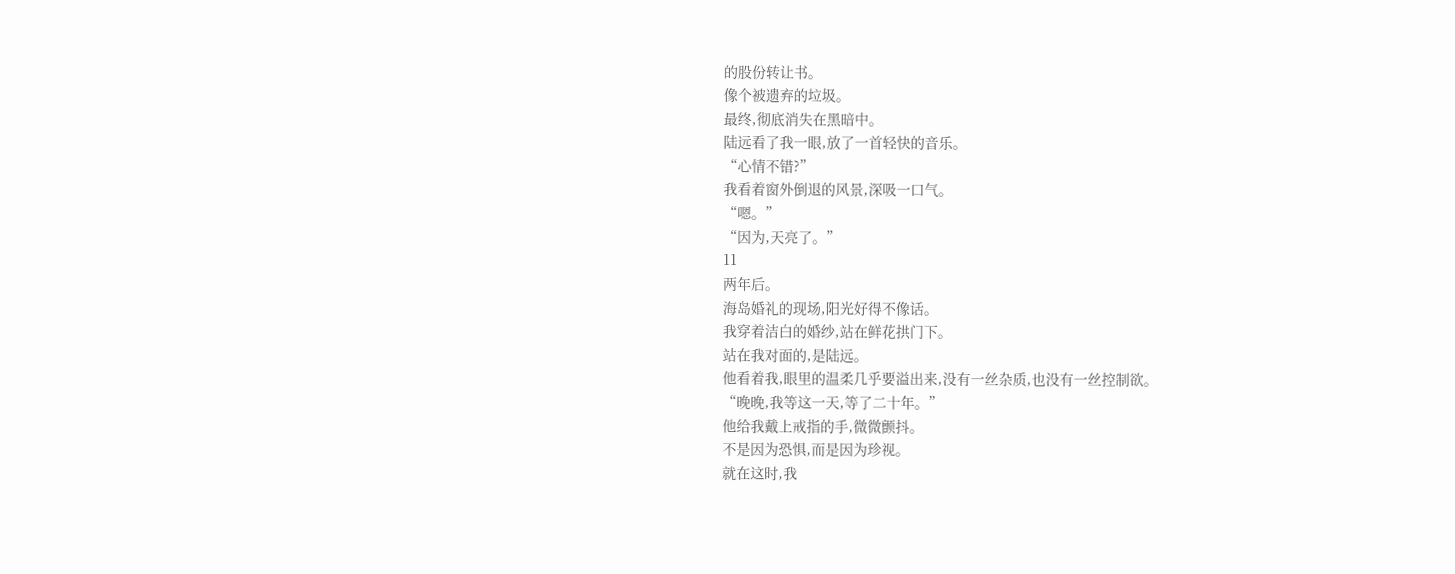的股份转让书。
像个被遗弃的垃圾。
最终,彻底消失在黑暗中。
陆远看了我一眼,放了一首轻快的音乐。
“心情不错?”
我看着窗外倒退的风景,深吸一口气。
“嗯。”
“因为,天亮了。”
11
两年后。
海岛婚礼的现场,阳光好得不像话。
我穿着洁白的婚纱,站在鲜花拱门下。
站在我对面的,是陆远。
他看着我,眼里的温柔几乎要溢出来,没有一丝杂质,也没有一丝控制欲。
“晚晚,我等这一天,等了二十年。”
他给我戴上戒指的手,微微颤抖。
不是因为恐惧,而是因为珍视。
就在这时,我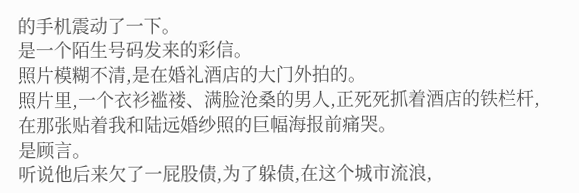的手机震动了一下。
是一个陌生号码发来的彩信。
照片模糊不清,是在婚礼酒店的大门外拍的。
照片里,一个衣衫褴褛、满脸沧桑的男人,正死死抓着酒店的铁栏杆,在那张贴着我和陆远婚纱照的巨幅海报前痛哭。
是顾言。
听说他后来欠了一屁股债,为了躲债,在这个城市流浪,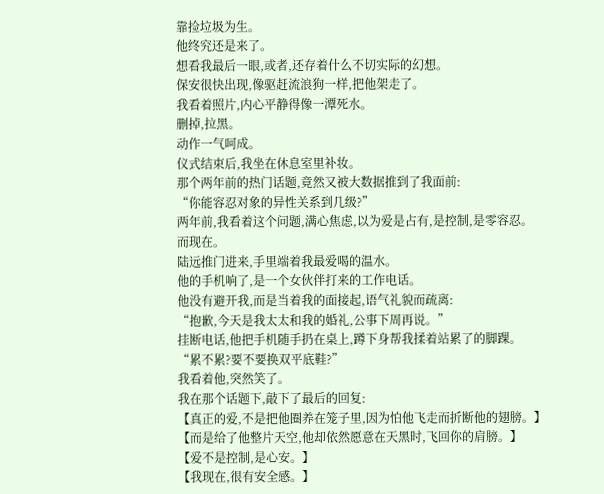靠捡垃圾为生。
他终究还是来了。
想看我最后一眼,或者,还存着什么不切实际的幻想。
保安很快出现,像驱赶流浪狗一样,把他架走了。
我看着照片,内心平静得像一潭死水。
删掉,拉黑。
动作一气呵成。
仪式结束后,我坐在休息室里补妆。
那个两年前的热门话题,竟然又被大数据推到了我面前:
“你能容忍对象的异性关系到几级?”
两年前,我看着这个问题,满心焦虑,以为爱是占有,是控制,是零容忍。
而现在。
陆远推门进来,手里端着我最爱喝的温水。
他的手机响了,是一个女伙伴打来的工作电话。
他没有避开我,而是当着我的面接起,语气礼貌而疏离:
“抱歉,今天是我太太和我的婚礼,公事下周再说。”
挂断电话,他把手机随手扔在桌上,蹲下身帮我揉着站累了的脚踝。
“累不累?要不要换双平底鞋?”
我看着他,突然笑了。
我在那个话题下,敲下了最后的回复:
【真正的爱,不是把他圈养在笼子里,因为怕他飞走而折断他的翅膀。】
【而是给了他整片天空,他却依然愿意在天黑时,飞回你的肩膀。】
【爱不是控制,是心安。】
【我现在,很有安全感。】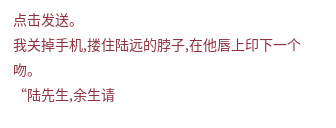点击发送。
我关掉手机,搂住陆远的脖子,在他唇上印下一个吻。
“陆先生,余生请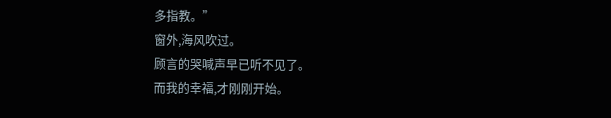多指教。”
窗外,海风吹过。
顾言的哭喊声早已听不见了。
而我的幸福,才刚刚开始。